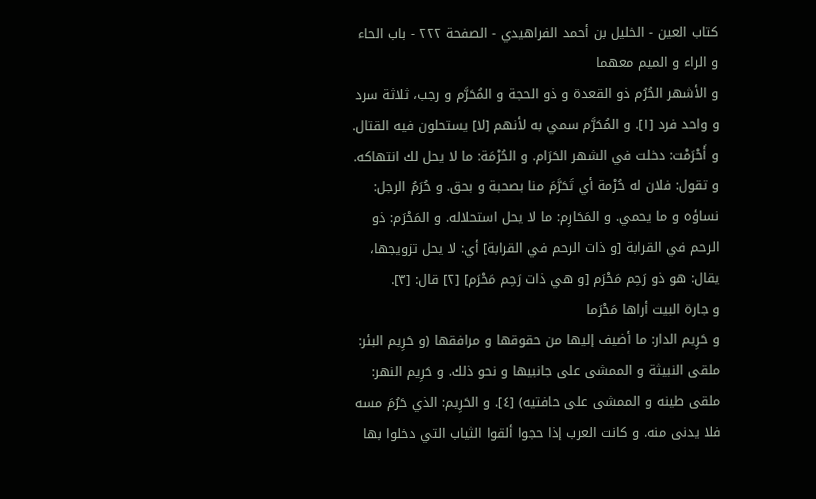كتاب العين - الخليل بن أحمد الفراهيدي - الصفحة ٢٢٢ - باب الحاء و الراء و الميم معهما
و الأشهر الحُرُم ذو القعدة و ذو الحجة و المُحَرَّم و رجب، ثلاثة سرد و واحد فرد [١]. و المُحَرَّم سمي به لأنهم [لا] يستحلون فيه القتال. و أَحْرَمْت: دخلت في الشهر الحَرَام. و الحُرْمَة: ما لا يحل لك انتهاكه. و تقول: فلان له حُرْمة أي تَحَرَّمَ منا بصحبة و بحق. و حُرَمُ الرجل: نساؤه و ما يحمي. و المَحَارِم: ما لا يحل استحلاله. و المَحْرَم: ذو الرحم في القرابة [و ذات الرحم في القرابة] أي: لا يحل تزويجها، يقال: هو ذو رَحِم مَحْرَم [و هي ذات رَحِم مَحْرَم] [٢] قال: [٣].
و جارة البيت أراها مَحْرَما
و حَرِيم الدار: ما أضيف إليها من حقوقها و مرافقها (و حَرِيم البئر: ملقى النبيثة و الممشى على جانبيها و نحو ذلك. و حَرِيم النهر: ملقى طينه و الممشى على حافتيه) [٤]. و الحَرِيم: الذي حَرُمَ مسه فلا يدنى منه. و كانت العرب إذا حجوا ألقوا الثياب التي دخلوا بها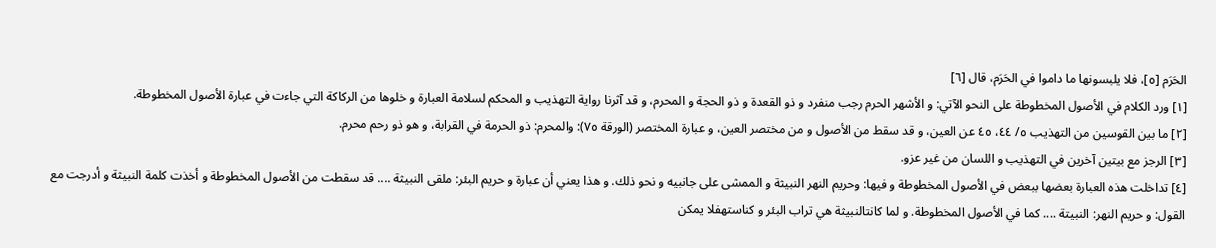الحَرَم [٥]، فلا يلبسونها ما داموا في الحَرَم، قال [٦]
[١] ورد الكلام في الأصول المخطوطة على النحو الآتي: و الأشهر الحرم رجب منفرد و ذو القعدة و ذو الحجة و المحرم، و قد آثرنا رواية التهذيب و المحكم لسلامة العبارة و خلوها من الركاكة التي جاءت في عبارة الأصول المخطوطة.
[٢] ما بين القوسين من التهذيب ٥/ ٤٤، ٤٥ عن العين، و قد سقط من الأصول و من مختصر العين، و عبارة المختصر (الورقة ٧٥): والمحرم: ذو الحرمة في القرابة، و هو ذو رحم محرم.
[٣] الرجز مع بيتين آخرين في التهذيب و اللسان من غير عزو.
[٤] تداخلت هذه العبارة بعضها ببعض في الأصول المخطوطة و فيها: وحريم النهر النبيثة و الممشى على جانبيه و نحو ذلك. و هذا يعني أن عبارة و حريم البئر: ملقى النبيثة .... قد سقطت من الأصول المخطوطة و أخذت كلمة النبيثة و أدرجت مع القول: و حريم النهر: النبيتة .... كما في الأصول المخطوطة. و لما كانتالنبيثة هي تراب البئر و كناستهفلا يمكن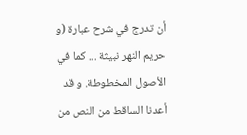أن تدرج في شرح عبارة (و حريم النهر نبيثة ... كما في الأصول المخطوطة. و قد أعدنا الساقط من النص من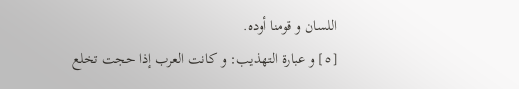اللسان و قومنا أوده.
[٥] و عبارة التهذيب: و كانت العرب إذا حجت تخلع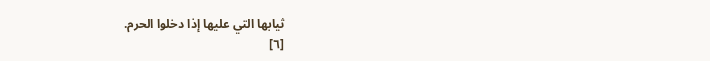ثيابها التي عليها إذا دخلوا الحرم.
[٦]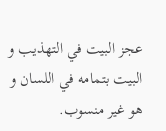عجز البيت في التهذيب و البيت بتمامه في اللسان و هو غير منسوب.